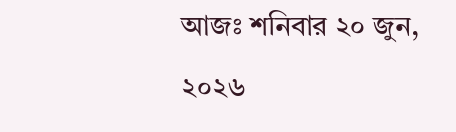আজঃ শনিবার ২০ জুন, ২০২৬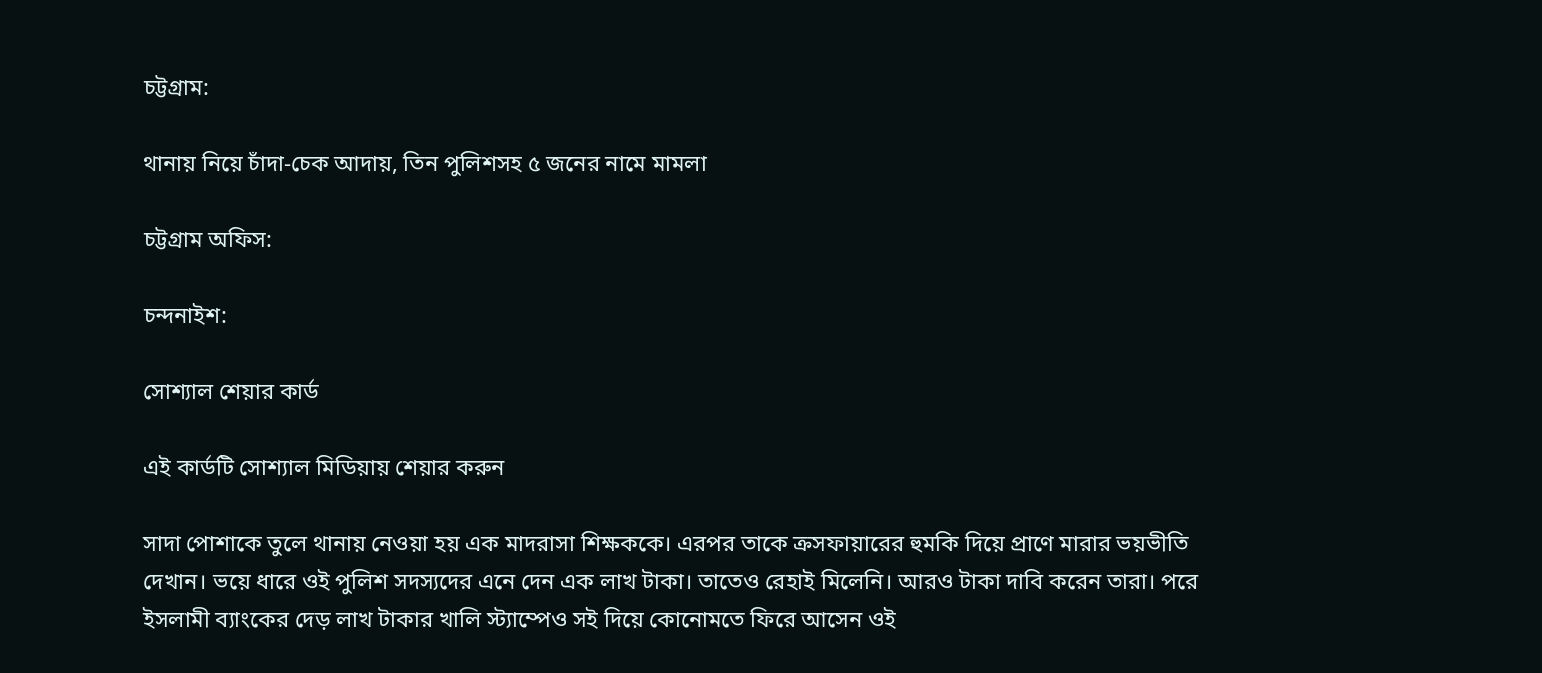চট্টগ্রাম:

থানায় নিয়ে চাঁদা-চেক আদায়, তিন পুলিশসহ ৫ জনের নামে মামলা

চট্টগ্রাম অফিস:

চন্দনাইশ:

সোশ্যাল শেয়ার কার্ড

এই কার্ডটি সোশ্যাল মিডিয়ায় শেয়ার করুন

সাদা পোশাকে তুলে থানায় নেওয়া হয় এক মাদরাসা শিক্ষককে। এরপর তাকে ক্রসফায়ারের হুমকি দিয়ে প্রাণে মারার ভয়ভীতি দেখান। ভয়ে ধারে ওই পুলিশ সদস্যদের এনে দেন এক লাখ টাকা। তাতেও রেহাই মিলেনি। আরও টাকা দাবি করেন তারা। পরে ইসলামী ব্যাংকের দেড় লাখ টাকার খালি স্ট্যাম্পেও সই দিয়ে কোনোমতে ফিরে আসেন ওই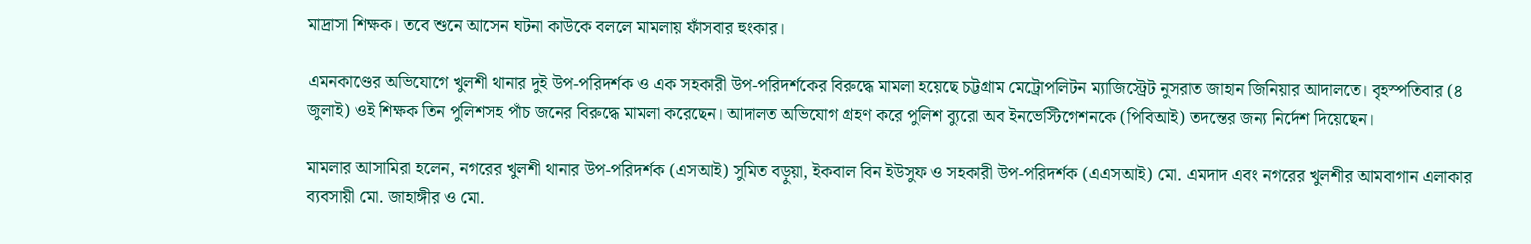মাদ্রাসা শিক্ষক। তবে শুনে আসেন ঘটনা কাউকে বললে মামলায় ফাঁসবার হুংকার।

এমনকাণ্ডের অভিযোগে খুলশী থানার দুই উপ-পরিদর্শক ও এক সহকারী উপ-পরিদর্শকের বিরুদ্ধে মামলা হয়েছে চট্টগ্রাম মেট্রোপলিটন ম্যাজিস্ট্রেট নুসরাত জাহান জিনিয়ার আদালতে। বৃহস্পতিবার (৪ জুলাই) ওই শিক্ষক তিন পুলিশসহ পাঁচ জনের বিরুদ্ধে মামলা করেছেন। আদালত অভিযোগ গ্রহণ করে পুলিশ ব্যুরো অব ইনভেস্টিগেশনকে (পিবিআই) তদন্তের জন্য নির্দেশ দিয়েছেন।

মামলার আসামিরা হলেন, নগরের খুলশী থানার উপ-পরিদর্শক (এসআই) সুমিত বড়ুয়া, ইকবাল বিন ইউসুফ ও সহকারী উপ-পরিদর্শক (এএসআই) মো. এমদাদ এবং নগরের খুলশীর আমবাগান এলাকার ব্যবসায়ী মো. জাহাঙ্গীর ও মো.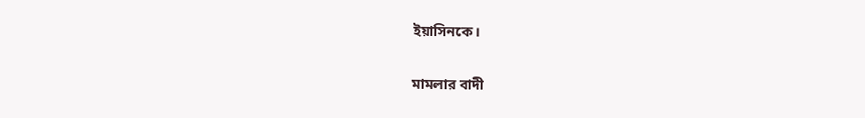ইয়াসিনকে।

মামলার বাদী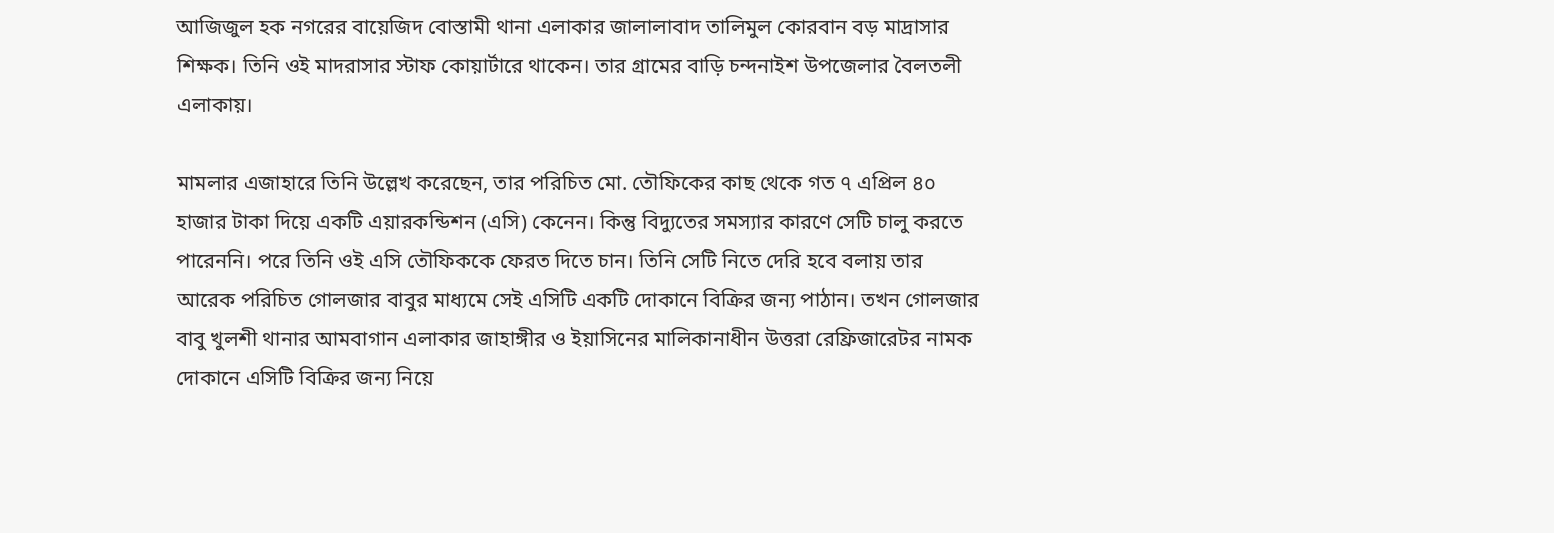আজিজুল হক নগরের বায়েজিদ বোস্তামী থানা এলাকার জালালাবাদ তালিমুল কোরবান বড় মাদ্রাসার শিক্ষক। তিনি ওই মাদরাসার স্টাফ কোয়ার্টারে থাকেন। তার গ্রামের বাড়ি চন্দনাইশ উপজেলার বৈলতলী এলাকায়।

মামলার এজাহারে তিনি উল্লেখ করেছেন, তার পরিচিত মো. তৌফিকের কাছ থেকে গত ৭ এপ্রিল ৪০ হাজার টাকা দিয়ে একটি এয়ারকন্ডিশন (এসি) কেনেন। কিন্তু বিদ্যুতের সমস্যার কারণে সেটি চালু করতে পারেননি। পরে তিনি ওই এসি তৌফিককে ফেরত দিতে চান। তিনি সেটি নিতে দেরি হবে বলায় তার আরেক পরিচিত গোলজার বাবুর মাধ্যমে সেই এসিটি একটি দোকানে বিক্রির জন্য পাঠান। তখন গোলজার বাবু খুলশী থানার আমবাগান এলাকার জাহাঙ্গীর ও ইয়াসিনের মালিকানাধীন উত্তরা রেফ্রিজারেটর নামক দোকানে এসিটি বিক্রির জন্য নিয়ে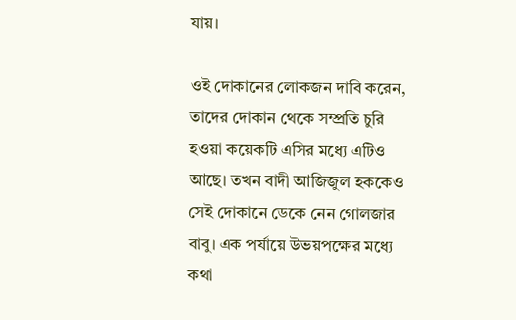যায়।

ওই দোকানের লোকজন দাবি করেন, তাদের দোকান থেকে সম্প্রতি চুরি হওয়া কয়েকটি এসির মধ্যে এটিও আছে। তখন বাদী আজিজুল হককেও সেই দোকানে ডেকে নেন গোলজার বাবু। এক পর্যায়ে উভয়পক্ষের মধ্যে কথা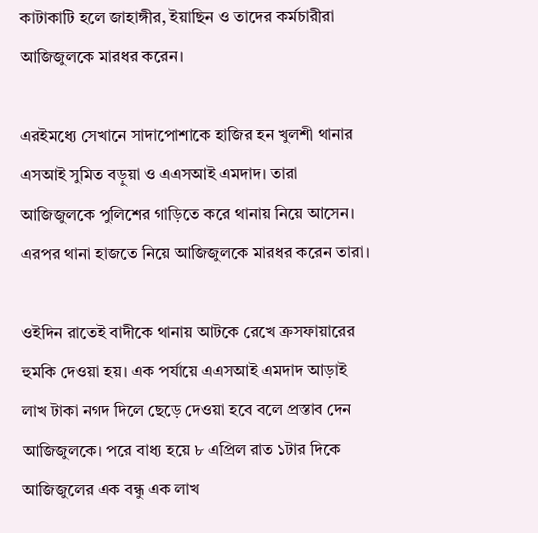কাটাকাটি হলে জাহাঙ্গীর, ইয়াছিন ও তাদের কর্মচারীরা আজিজুলকে মারধর করেন।

এরইমধ্যে সেখানে সাদাপোশাকে হাজির হন খুলশী থানার এসআই সুমিত বড়ুয়া ও এএসআই এমদাদ। তারা আজিজুলকে পুলিশের গাড়িতে করে থানায় নিয়ে আসেন। এরপর থানা হাজতে নিয়ে আজিজুলকে মারধর করেন তারা।

ওইদিন রাতেই বাদীকে থানায় আটকে রেখে ক্রসফায়ারের হুমকি দেওয়া হয়। এক পর্যায়ে এএসআই এমদাদ আড়াই লাখ টাকা নগদ দিলে ছেড়ে দেওয়া হবে বলে প্রস্তাব দেন আজিজুলকে। পরে বাধ্য হয়ে ৮ এপ্রিল রাত ১টার দিকে আজিজুলের এক বন্ধু এক লাখ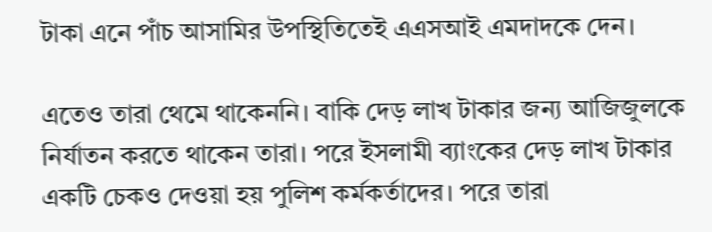টাকা এনে পাঁচ আসামির উপস্থিতিতেই এএসআই এমদাদকে দেন।

এতেও তারা থেমে থাকেননি। বাকি দেড় লাখ টাকার জন্য আজিজুলকে নির্যাতন করতে থাকেন তারা। পরে ইসলামী ব্যাংকের দেড় লাখ টাকার একটি চেকও দেওয়া হয় পুলিশ কর্মকর্তাদের। পরে তারা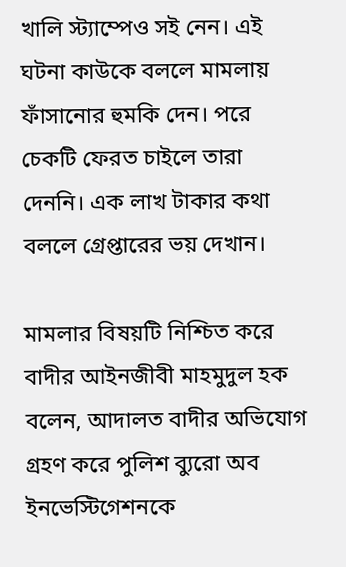খালি স্ট্যাম্পেও সই নেন। এই ঘটনা কাউকে বললে মামলায় ফাঁসানোর হুমকি দেন। পরে চেকটি ফেরত চাইলে তারা দেননি। এক লাখ টাকার কথা বললে গ্রেপ্তারের ভয় দেখান।

মামলার বিষয়টি নিশ্চিত করে বাদীর আইনজীবী মাহমুদুল হক বলেন, আদালত বাদীর অভিযোগ গ্রহণ করে পুলিশ ব্যুরো অব ইনভেস্টিগেশনকে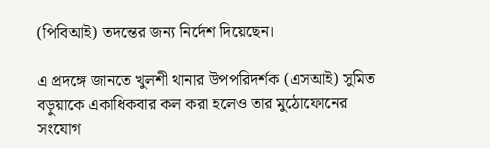(পিবিআই) তদন্তের জন্য নির্দেশ দিয়েছেন।

এ প্রদঙ্গে জানতে খুলশী থানার উপপরিদর্শক (এসআই) সুমিত বড়ুয়াকে একাধিকবার কল করা হলেও তার মুঠোফোনের সংযোগ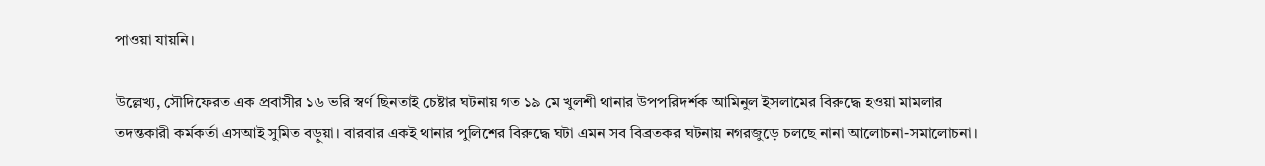পাওয়া যায়নি।

উল্লেখ্য, সৌদিফেরত এক প্রবাসীর ১৬ ভরি স্বর্ণ ছিনতাই চেষ্টার ঘটনায় গত ১৯ মে খুলশী থানার উপপরিদর্শক আমিনুল ইসলামের বিরুদ্ধে হওয়া মামলার তদন্তকারী কর্মকর্তা এসআই সুমিত বড়ুয়া। বারবার একই থানার পুলিশের বিরুদ্ধে ঘটা এমন সব বিব্রতকর ঘটনায় নগরজুড়ে চলছে নানা আলোচনা-সমালোচনা।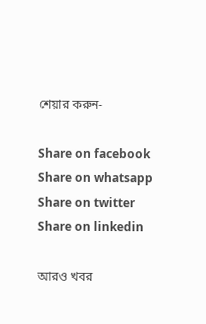শেয়ার করুন-

Share on facebook
Share on whatsapp
Share on twitter
Share on linkedin

আরও খবর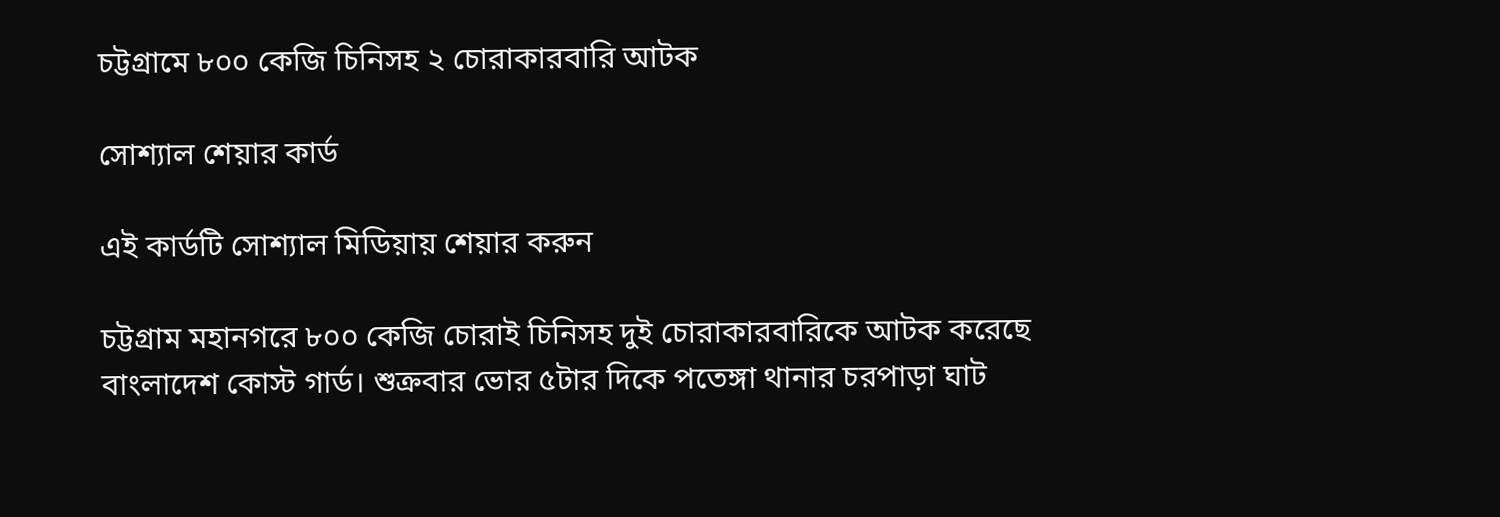চট্টগ্রামে ৮০০ কেজি চিনিসহ ২ চোরাকারবারি আটক

সোশ্যাল শেয়ার কার্ড

এই কার্ডটি সোশ্যাল মিডিয়ায় শেয়ার করুন

চট্টগ্রাম মহানগরে ৮০০ কেজি চোরাই চিনিসহ দুই চোরাকারবারিকে আটক করেছে বাংলাদেশ কোস্ট গার্ড। শুক্রবার ভোর ৫টার দিকে পতেঙ্গা থানার চরপাড়া ঘাট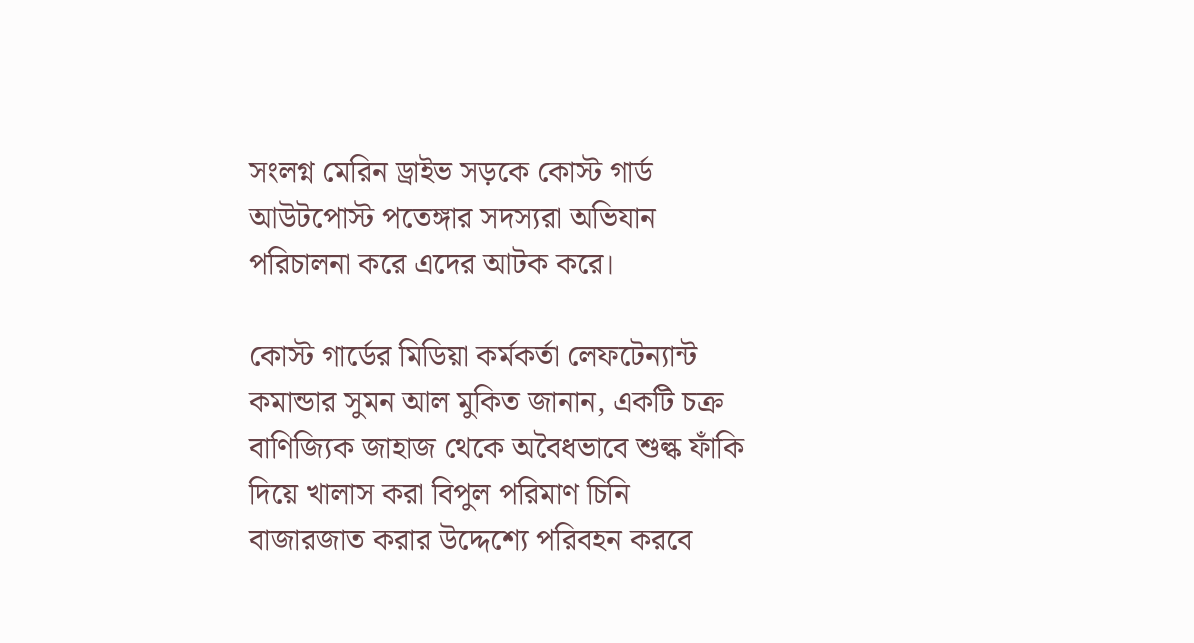সংলগ্ন মেরিন ড্রাইভ সড়কে কোস্ট গার্ড আউটপোস্ট পতেঙ্গার সদস্যরা অভিযান পরিচালনা করে এদের আটক করে।

কোস্ট গার্ডের মিডিয়া কর্মকর্তা লেফটেন্যান্ট কমান্ডার সুমন আল মুকিত জানান, একটি চক্র বাণিজ্যিক জাহাজ থেকে অবৈধভাবে শুল্ক ফাঁকি দিয়ে খালাস করা বিপুল পরিমাণ চিনি বাজারজাত করার উদ্দেশ্যে পরিবহন করবে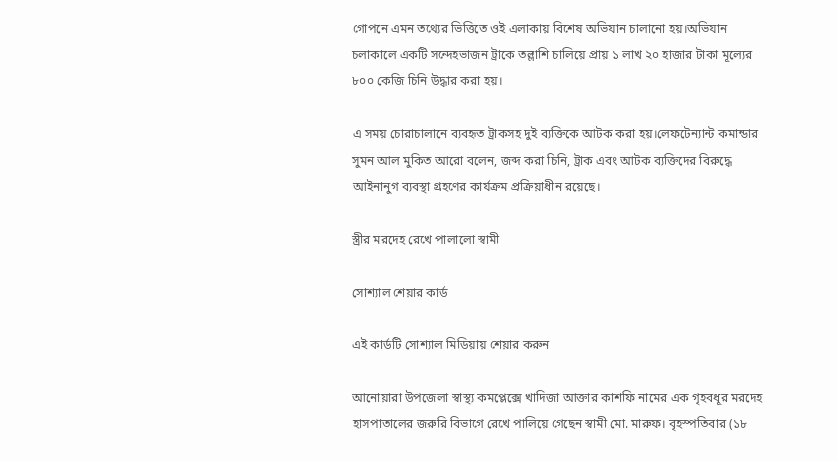গোপনে এমন তথ্যের ভিত্তিতে ওই এলাকায় বিশেষ অভিযান চালানো হয়।অভিযান চলাকালে একটি সন্দেহভাজন ট্রাকে তল্লাশি চালিয়ে প্রায় ১ লাখ ২০ হাজার টাকা মূল্যের ৮০০ কেজি চিনি উদ্ধার করা হয়।

এ সময় চোরাচালানে ব্যবহৃত ট্রাকসহ দুই ব্যক্তিকে আটক করা হয়।লেফটেন্যান্ট কমান্ডার সুমন আল মুকিত আরো বলেন, জব্দ করা চিনি, ট্রাক এবং আটক ব্যক্তিদের বিরুদ্ধে আইনানুগ ব্যবস্থা গ্রহণের কার্যক্রম প্রক্রিয়াধীন রয়েছে।

স্ত্রীর মরদেহ রেখে পালালো স্বামী

সোশ্যাল শেয়ার কার্ড

এই কার্ডটি সোশ্যাল মিডিয়ায় শেয়ার করুন

আনোয়ারা উপজেলা স্বাস্থ্য কমপ্লেক্সে খাদিজা আক্তার কাশফি নামের এক গৃহবধূর মরদেহ হাসপাতালের জরুরি বিভাগে রেখে পালিয়ে গেছেন স্বামী মো. মারুফ। বৃহস্পতিবার (১৮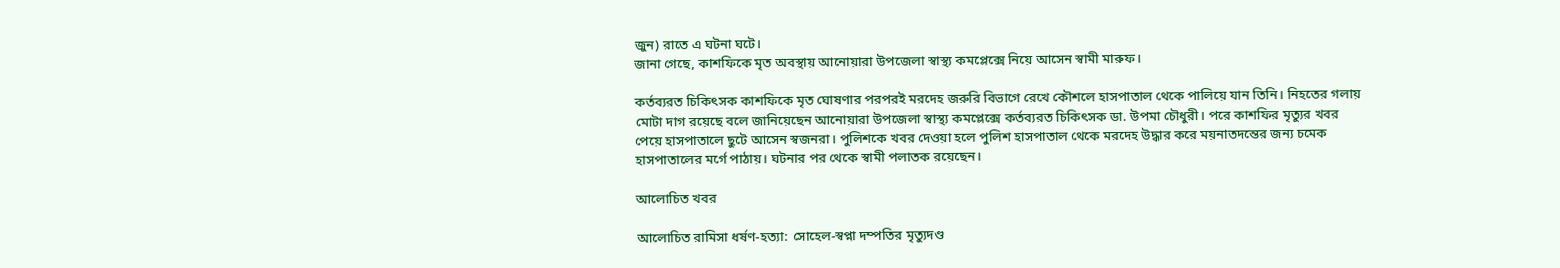জুন) রাতে এ ঘটনা ঘটে।
জানা গেছে, কাশফিকে মৃত অবস্থায় আনোয়ারা উপজেলা স্বাস্থ্য কমপ্লেক্সে নিয়ে আসেন স্বামী মারুফ।

কর্তব্যরত চিকিৎসক কাশফিকে মৃত ঘোষণার পরপরই মরদেহ জরুরি বিভাগে রেখে কৌশলে হাসপাতাল থেকে পালিয়ে যান তিনি। নিহতের গলায় মোটা দাগ রয়েছে বলে জানিয়েছেন আনোয়ারা উপজেলা স্বাস্থ্য কমপ্লেক্সে কর্তব্যরত চিকিৎসক ডা. উপমা চৌধুরী। পরে কাশফির মৃত্যুর খবর পেয়ে হাসপাতালে ছুটে আসেন স্বজনরা। পুলিশকে খবর দেওয়া হলে পুলিশ হাসপাতাল থেকে মরদেহ উদ্ধার করে ময়নাতদন্তের জন্য চমেক হাসপাতালের মর্গে পাঠায়। ঘটনার পর থেকে স্বামী পলাতক রয়েছেন।

আলোচিত খবর

আলোচিত রামিসা ধর্ষণ-হত্যা: সোহেল-স্বপ্না দম্পতির মৃত্যুদণ্ড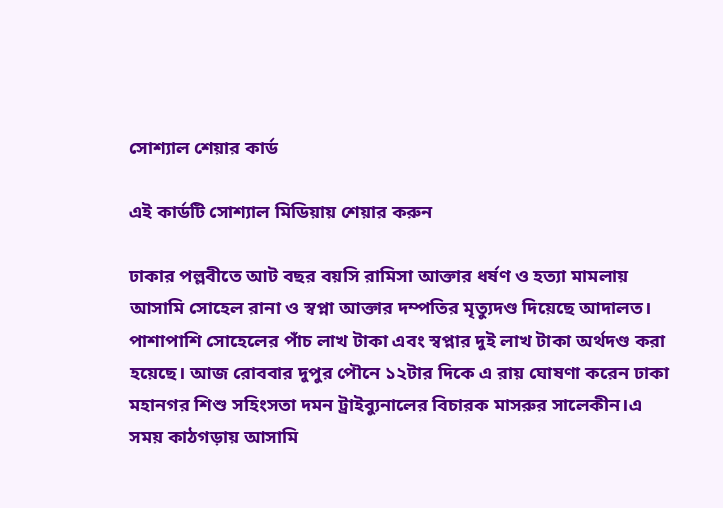সোশ্যাল শেয়ার কার্ড

এই কার্ডটি সোশ্যাল মিডিয়ায় শেয়ার করুন

ঢাকার পল্লবীতে আট বছর বয়সি রামিসা আক্তার ধর্ষণ ও হত্যা মামলায় আসামি সোহেল রানা ও স্বপ্না আক্তার দম্পতির মৃত্যুদণ্ড দিয়েছে আদালত। পাশাপাশি সোহেলের পাঁচ লাখ টাকা এবং স্বপ্নার দুই লাখ টাকা অর্থদণ্ড করা হয়েছে। আজ রোববার দুপুর পৌনে ১২টার দিকে এ রায় ঘোষণা করেন ঢাকা মহানগর শিশু সহিংসতা দমন ট্রাইব্যুনালের বিচারক মাসরুর সালেকীন।এ সময় কাঠগড়ায় আসামি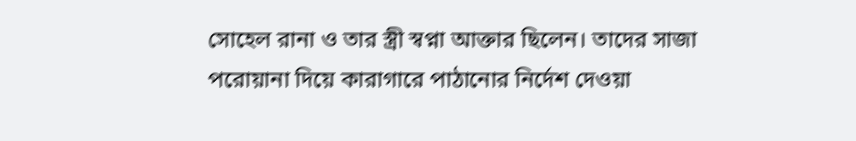সোহেল রানা ও তার স্ত্রী স্বপ্না আক্তার ছিলেন। তাদের সাজা পরোয়ানা দিয়ে কারাগারে পাঠানোর নির্দেশ দেওয়া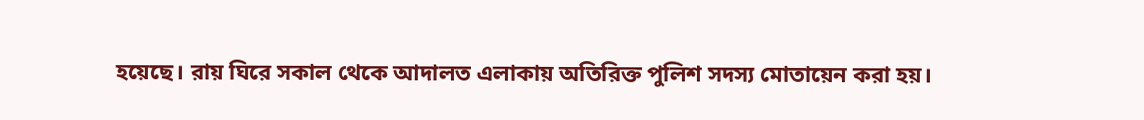হয়েছে। রায় ঘিরে সকাল থেকে আদালত এলাকায় অতিরিক্ত পুলিশ সদস্য মোতায়েন করা হয়।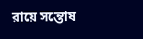রায়ে সন্তোষ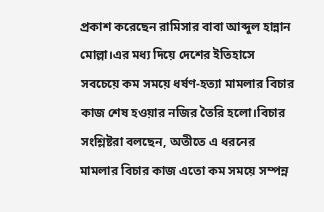প্রকাশ করেছেন রামিসার বাবা আব্দুল হান্নান মোল্লা।এর মধ্য দিয়ে দেশের ইতিহাসে সবচেয়ে কম সময়ে ধর্ষণ-হত্যা মামলার বিচার কাজ শেষ হওয়ার নজির তৈরি হলো।বিচার সংশ্লিষ্টরা বলছেন, অতীতে এ ধরনের মামলার বিচার কাজ এতো কম সময়ে সম্পন্ন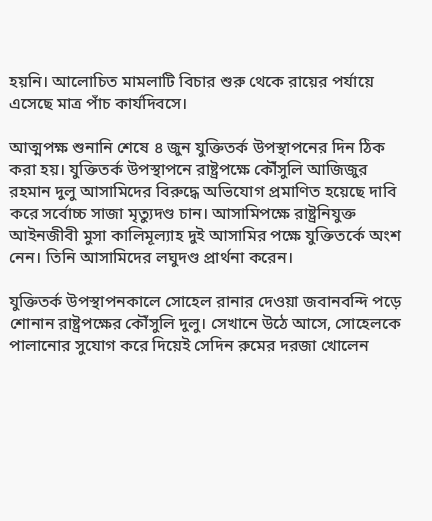হয়নি। আলোচিত মামলাটি বিচার শুরু থেকে রায়ের পর্যায়ে এসেছে মাত্র পাঁচ কার্যদিবসে।

আত্মপক্ষ শুনানি শেষে ৪ জুন যুক্তিতর্ক উপস্থাপনের দিন ঠিক করা হয়। যুক্তিতর্ক উপস্থাপনে রাষ্ট্রপক্ষে কৌঁসুলি আজিজুর রহমান দুলু আসামিদের বিরুদ্ধে অভিযোগ প্রমাণিত হয়েছে দাবি করে সর্বোচ্চ সাজা মৃত্যুদণ্ড চান। আসামিপক্ষে রাষ্ট্রনিযুক্ত আইনজীবী মুসা কালিমূল্যাহ দুই আসামির পক্ষে যুক্তিতর্কে অংশ নেন। তিনি আসামিদের লঘুদণ্ড প্রার্থনা করেন।

যুক্তিতর্ক উপস্থাপনকালে সোহেল রানার দেওয়া জবানবন্দি পড়ে শোনান রাষ্ট্রপক্ষের কৌঁসুলি দুলু। সেখানে উঠে আসে, সোহেলকে পালানোর সুযোগ করে দিয়েই সেদিন রুমের দরজা খোলেন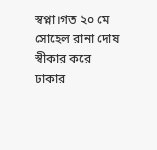স্বপ্না।গত ২০ মে সোহেল রানা দোষ স্বীকার করে ঢাকার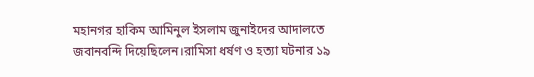মহানগর হাকিম আমিনুল ইসলাম জুনাইদের আদালতে জবানবন্দি দিয়েছিলেন।রামিসা ধর্ষণ ও হত্যা ঘটনার ১৯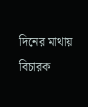দিনের মাথায় বিচারক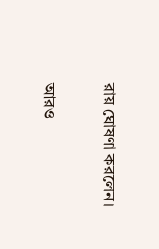রায় ঘোষণা করলেন।

আরও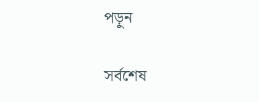পড়ুন

সর্বশেষ